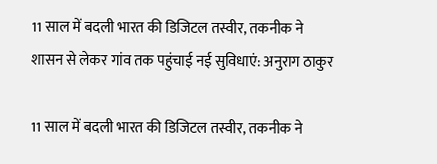11 साल में बदली भारत की डिजिटल तस्वीर, तकनीक ने शासन से लेकर गांव तक पहुंचाई नई सुविधाएं: अनुराग ठाकुर

11 साल में बदली भारत की डिजिटल तस्वीर, तकनीक ने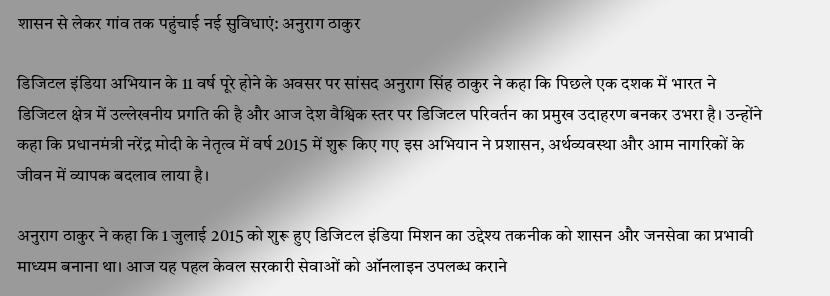शासन से लेकर गांव तक पहुंचाई नई सुविधाएं: अनुराग ठाकुर

डिजिटल इंडिया अभियान के 11 वर्ष पूरे होने के अवसर पर सांसद अनुराग सिंह ठाकुर ने कहा कि पिछले एक दशक में भारत ने डिजिटल क्षेत्र में उल्लेखनीय प्रगति की है और आज देश वैश्विक स्तर पर डिजिटल परिवर्तन का प्रमुख उदाहरण बनकर उभरा है। उन्होंने कहा कि प्रधानमंत्री नरेंद्र मोदी के नेतृत्व में वर्ष 2015 में शुरू किए गए इस अभियान ने प्रशासन, अर्थव्यवस्था और आम नागरिकों के जीवन में व्यापक बदलाव लाया है।

अनुराग ठाकुर ने कहा कि 1 जुलाई 2015 को शुरू हुए डिजिटल इंडिया मिशन का उद्देश्य तकनीक को शासन और जनसेवा का प्रभावी माध्यम बनाना था। आज यह पहल केवल सरकारी सेवाओं को ऑनलाइन उपलब्ध कराने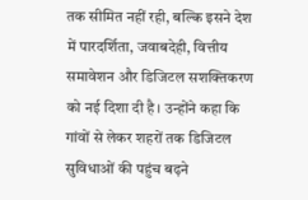तक सीमित नहीं रही, बल्कि इसने देश में पारदर्शिता, जवाबदेही, वित्तीय समावेशन और डिजिटल सशक्तिकरण को नई दिशा दी है। उन्होंने कहा कि गांवों से लेकर शहरों तक डिजिटल सुविधाओं की पहुंच बढ़ने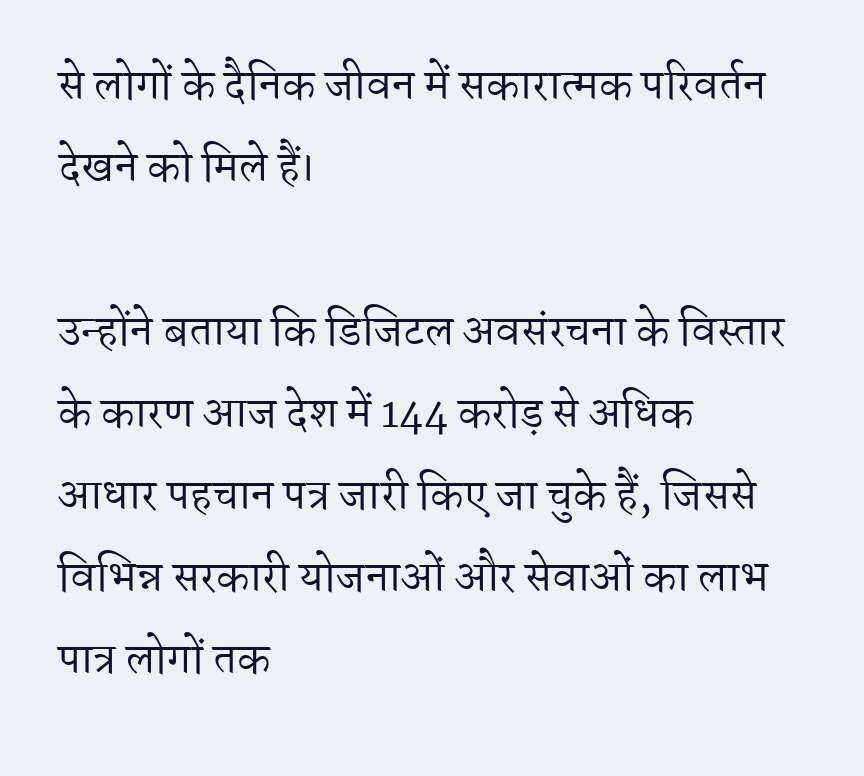से लोगों के दैनिक जीवन में सकारात्मक परिवर्तन देखने को मिले हैं।

उन्होंने बताया कि डिजिटल अवसंरचना के विस्तार के कारण आज देश में 144 करोड़ से अधिक आधार पहचान पत्र जारी किए जा चुके हैं, जिससे विभिन्न सरकारी योजनाओं और सेवाओं का लाभ पात्र लोगों तक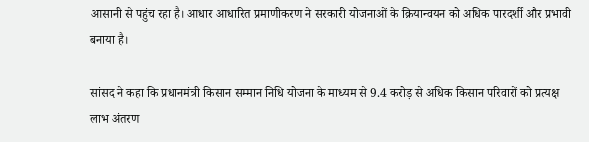आसानी से पहुंच रहा है। आधार आधारित प्रमाणीकरण ने सरकारी योजनाओं के क्रियान्वयन को अधिक पारदर्शी और प्रभावी बनाया है।

सांसद ने कहा कि प्रधानमंत्री किसान सम्मान निधि योजना के माध्यम से 9.4 करोड़ से अधिक किसान परिवारों को प्रत्यक्ष लाभ अंतरण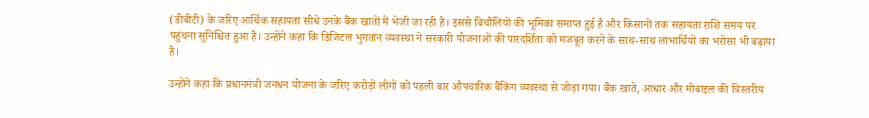(डीबीटी) के जरिए आर्थिक सहायता सीधे उनके बैंक खातों में भेजी जा रही है। इससे बिचौलियों की भूमिका समाप्त हुई है और किसानों तक सहायता राशि समय पर पहुंचना सुनिश्चित हुआ है। उन्होंने कहा कि डिजिटल भुगतान व्यवस्था ने सरकारी योजनाओं की पारदर्शिता को मजबूत करने के साथ-साथ लाभार्थियों का भरोसा भी बढ़ाया है।

उन्होंने कहा कि प्रधानमंत्री जनधन योजना के जरिए करोड़ों लोगों को पहली बार औपचारिक बैंकिंग व्यवस्था से जोड़ा गया। बैंक खाते, आधार और मोबाइल की त्रिस्तरीय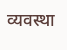व्यवस्था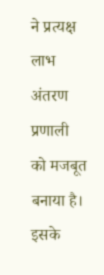ने प्रत्यक्ष लाभ अंतरण प्रणाली को मजबूत बनाया है। इसके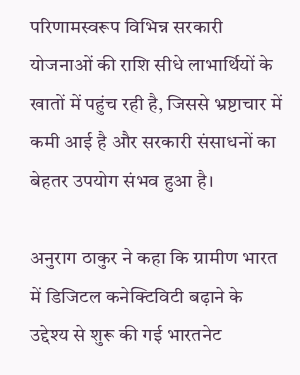परिणामस्वरूप विभिन्न सरकारी योजनाओं की राशि सीधे लाभार्थियों के खातों में पहुंच रही है, जिससे भ्रष्टाचार में कमी आई है और सरकारी संसाधनों का बेहतर उपयोग संभव हुआ है।

अनुराग ठाकुर ने कहा कि ग्रामीण भारत में डिजिटल कनेक्टिविटी बढ़ाने के उद्देश्य से शुरू की गई भारतनेट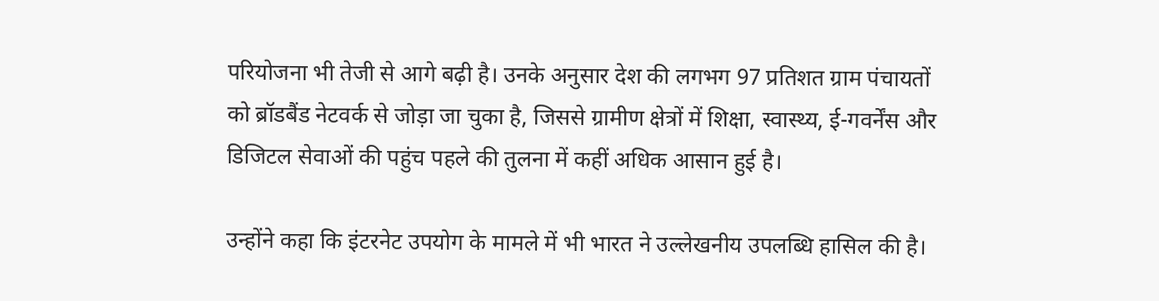परियोजना भी तेजी से आगे बढ़ी है। उनके अनुसार देश की लगभग 97 प्रतिशत ग्राम पंचायतों को ब्रॉडबैंड नेटवर्क से जोड़ा जा चुका है, जिससे ग्रामीण क्षेत्रों में शिक्षा, स्वास्थ्य, ई-गवर्नेंस और डिजिटल सेवाओं की पहुंच पहले की तुलना में कहीं अधिक आसान हुई है।

उन्होंने कहा कि इंटरनेट उपयोग के मामले में भी भारत ने उल्लेखनीय उपलब्धि हासिल की है।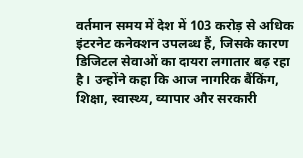वर्तमान समय में देश में 103 करोड़ से अधिक इंटरनेट कनेक्शन उपलब्ध हैं, जिसके कारण डिजिटल सेवाओं का दायरा लगातार बढ़ रहा है। उन्होंने कहा कि आज नागरिक बैंकिंग, शिक्षा, स्वास्थ्य, व्यापार और सरकारी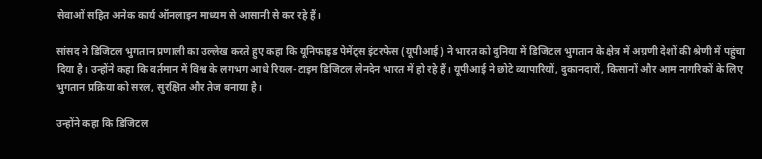सेवाओं सहित अनेक कार्य ऑनलाइन माध्यम से आसानी से कर रहे हैं।

सांसद ने डिजिटल भुगतान प्रणाली का उल्लेख करते हुए कहा कि यूनिफाइड पेमेंट्स इंटरफेस (यूपीआई) ने भारत को दुनिया में डिजिटल भुगतान के क्षेत्र में अग्रणी देशों की श्रेणी में पहुंचा दिया है। उन्होंने कहा कि वर्तमान में विश्व के लगभग आधे रियल-टाइम डिजिटल लेनदेन भारत में हो रहे हैं। यूपीआई ने छोटे व्यापारियों, दुकानदारों, किसानों और आम नागरिकों के लिए भुगतान प्रक्रिया को सरल, सुरक्षित और तेज बनाया है।

उन्होंने कहा कि डिजिटल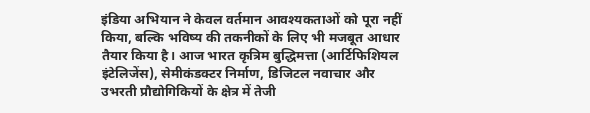इंडिया अभियान ने केवल वर्तमान आवश्यकताओं को पूरा नहीं किया, बल्कि भविष्य की तकनीकों के लिए भी मजबूत आधार तैयार किया है। आज भारत कृत्रिम बुद्धिमत्ता (आर्टिफिशियल इंटेलिजेंस), सेमीकंडक्टर निर्माण, डिजिटल नवाचार और उभरती प्रौद्योगिकियों के क्षेत्र में तेजी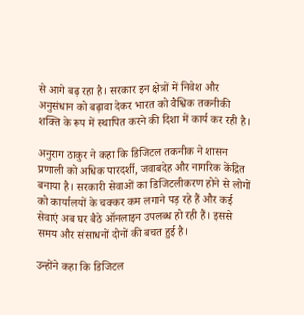से आगे बढ़ रहा है। सरकार इन क्षेत्रों में निवेश और अनुसंधान को बढ़ावा देकर भारत को वैश्विक तकनीकी शक्ति के रूप में स्थापित करने की दिशा में कार्य कर रही है।

अनुराग ठाकुर ने कहा कि डिजिटल तकनीक ने शासन प्रणाली को अधिक पारदर्शी, जवाबदेह और नागरिक केंद्रित बनाया है। सरकारी सेवाओं का डिजिटलीकरण होने से लोगों को कार्यालयों के चक्कर कम लगाने पड़ रहे हैं और कई सेवाएं अब घर बैठे ऑनलाइन उपलब्ध हो रही हैं। इससे समय और संसाधनों दोनों की बचत हुई है।

उन्होंने कहा कि डिजिटल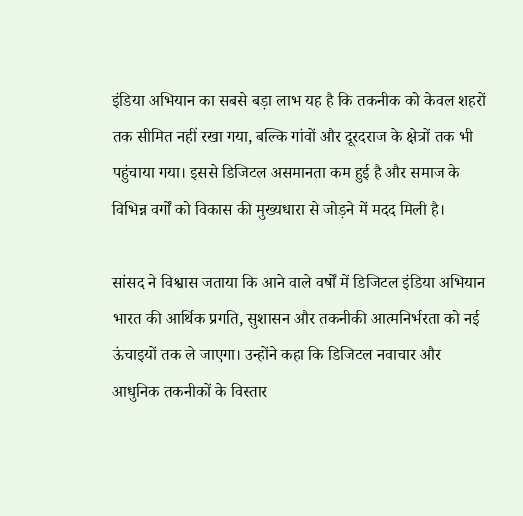इंडिया अभियान का सबसे बड़ा लाभ यह है कि तकनीक को केवल शहरों तक सीमित नहीं रखा गया, बल्कि गांवों और दूरदराज के क्षेत्रों तक भी पहुंचाया गया। इससे डिजिटल असमानता कम हुई है और समाज के विभिन्न वर्गों को विकास की मुख्यधारा से जोड़ने में मदद मिली है।

सांसद ने विश्वास जताया कि आने वाले वर्षों में डिजिटल इंडिया अभियान भारत की आर्थिक प्रगति, सुशासन और तकनीकी आत्मनिर्भरता को नई ऊंचाइयों तक ले जाएगा। उन्होंने कहा कि डिजिटल नवाचार और आधुनिक तकनीकों के विस्तार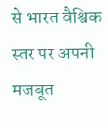से भारत वैश्विक स्तर पर अपनी मजबूत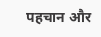पहचान और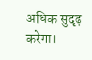अधिक सुदृढ़ करेगा।